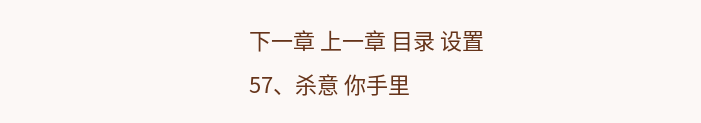下一章 上一章 目录 设置
57、杀意 你手里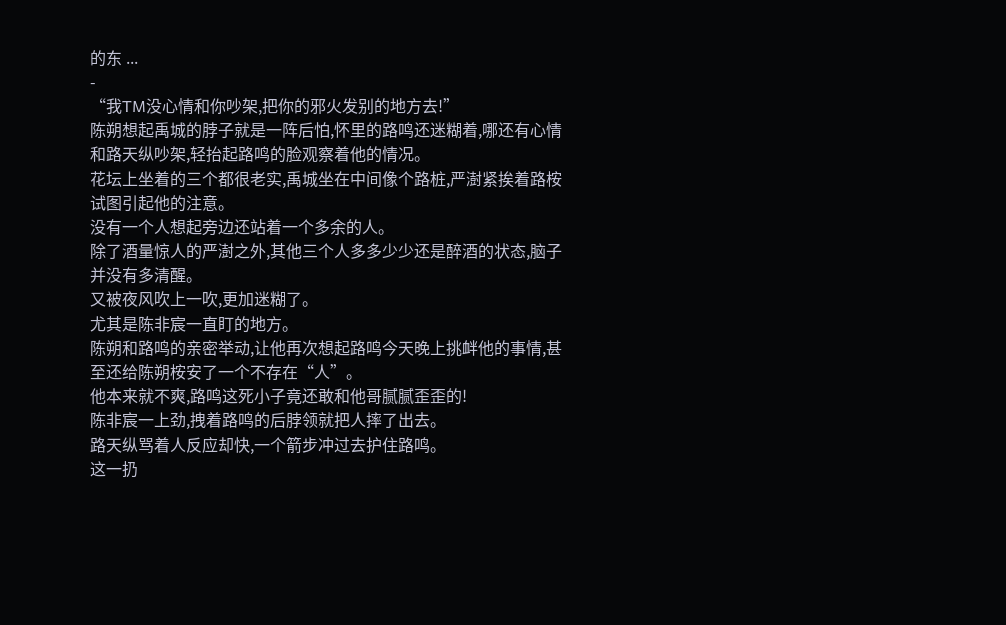的东 ...
-
“我TM没心情和你吵架,把你的邪火发别的地方去!”
陈朔想起禹城的脖子就是一阵后怕,怀里的路鸣还迷糊着,哪还有心情和路天纵吵架,轻抬起路鸣的脸观察着他的情况。
花坛上坐着的三个都很老实,禹城坐在中间像个路桩,严澍紧挨着路桉试图引起他的注意。
没有一个人想起旁边还站着一个多余的人。
除了酒量惊人的严澍之外,其他三个人多多少少还是醉酒的状态,脑子并没有多清醒。
又被夜风吹上一吹,更加迷糊了。
尤其是陈非宸一直盯的地方。
陈朔和路鸣的亲密举动,让他再次想起路鸣今天晚上挑衅他的事情,甚至还给陈朔桉安了一个不存在“人”。
他本来就不爽,路鸣这死小子竟还敢和他哥腻腻歪歪的!
陈非宸一上劲,拽着路鸣的后脖领就把人摔了出去。
路天纵骂着人反应却快,一个箭步冲过去护住路鸣。
这一扔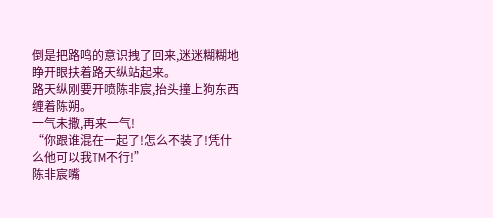倒是把路鸣的意识拽了回来,迷迷糊糊地睁开眼扶着路天纵站起来。
路天纵刚要开喷陈非宸,抬头撞上狗东西缠着陈朔。
一气未撒,再来一气!
“你跟谁混在一起了!怎么不装了!凭什么他可以我TM不行!”
陈非宸嘴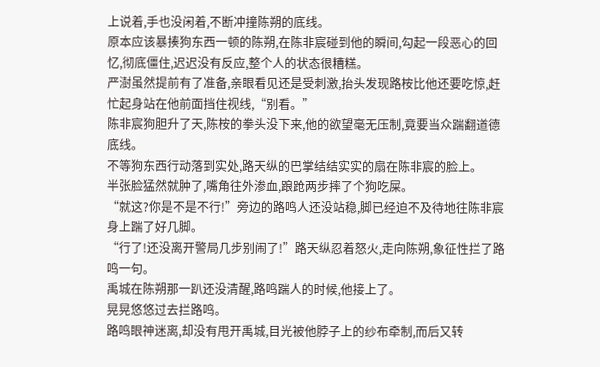上说着,手也没闲着,不断冲撞陈朔的底线。
原本应该暴揍狗东西一顿的陈朔,在陈非宸碰到他的瞬间,勾起一段恶心的回忆,彻底僵住,迟迟没有反应,整个人的状态很糟糕。
严澍虽然提前有了准备,亲眼看见还是受刺激,抬头发现路桉比他还要吃惊,赶忙起身站在他前面挡住视线,“别看。”
陈非宸狗胆升了天,陈桉的拳头没下来,他的欲望毫无压制,竟要当众踹翻道德底线。
不等狗东西行动落到实处,路天纵的巴掌结结实实的扇在陈非宸的脸上。
半张脸猛然就肿了,嘴角往外渗血,踉跄两步摔了个狗吃屎。
“就这?你是不是不行!”旁边的路鸣人还没站稳,脚已经迫不及待地往陈非宸身上踹了好几脚。
“行了!还没离开警局几步别闹了!”路天纵忍着怒火,走向陈朔,象征性拦了路鸣一句。
禹城在陈朔那一趴还没清醒,路鸣踹人的时候,他接上了。
晃晃悠悠过去拦路鸣。
路鸣眼神迷离,却没有甩开禹城,目光被他脖子上的纱布牵制,而后又转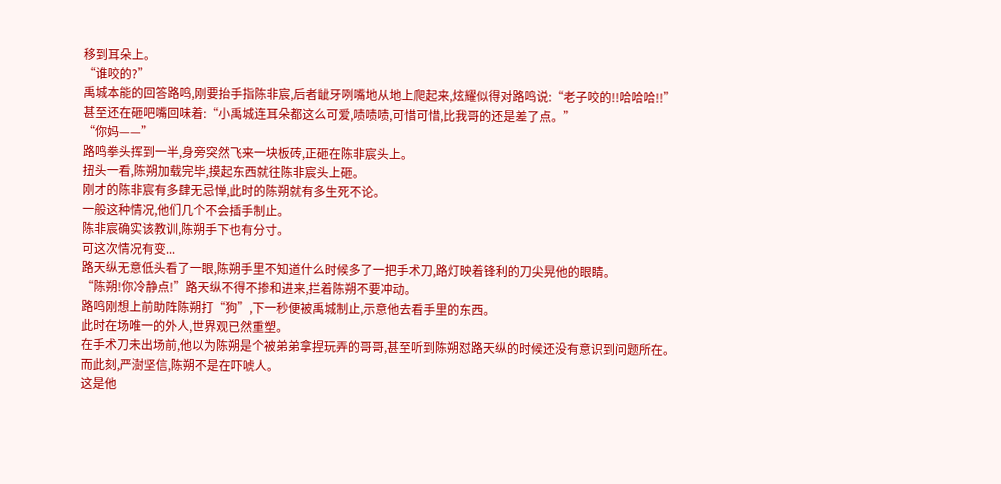移到耳朵上。
“谁咬的?”
禹城本能的回答路鸣,刚要抬手指陈非宸,后者龇牙咧嘴地从地上爬起来,炫耀似得对路鸣说:“老子咬的!!哈哈哈!!”
甚至还在砸吧嘴回味着:“小禹城连耳朵都这么可爱,啧啧啧,可惜可惜,比我哥的还是差了点。”
“你妈——”
路鸣拳头挥到一半,身旁突然飞来一块板砖,正砸在陈非宸头上。
扭头一看,陈朔加载完毕,摸起东西就往陈非宸头上砸。
刚才的陈非宸有多肆无忌惮,此时的陈朔就有多生死不论。
一般这种情况,他们几个不会插手制止。
陈非宸确实该教训,陈朔手下也有分寸。
可这次情况有变...
路天纵无意低头看了一眼,陈朔手里不知道什么时候多了一把手术刀,路灯映着锋利的刀尖晃他的眼睛。
“陈朔!你冷静点!”路天纵不得不掺和进来,拦着陈朔不要冲动。
路鸣刚想上前助阵陈朔打“狗”,下一秒便被禹城制止,示意他去看手里的东西。
此时在场唯一的外人,世界观已然重塑。
在手术刀未出场前,他以为陈朔是个被弟弟拿捏玩弄的哥哥,甚至听到陈朔怼路天纵的时候还没有意识到问题所在。
而此刻,严澍坚信,陈朔不是在吓唬人。
这是他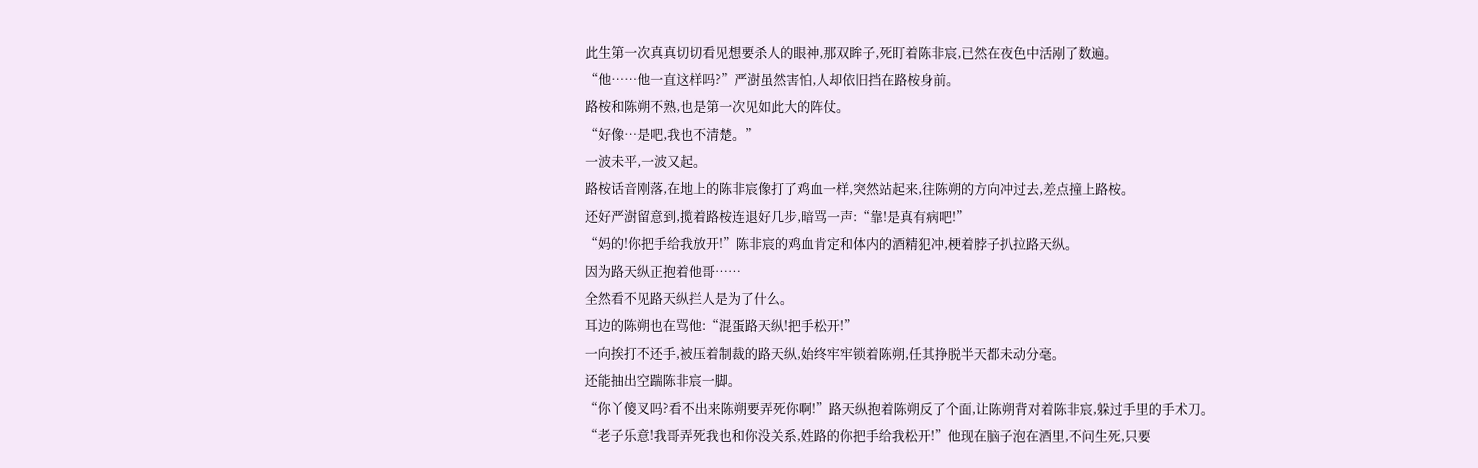此生第一次真真切切看见想要杀人的眼神,那双眸子,死盯着陈非宸,已然在夜色中活剐了数遍。
“他……他一直这样吗?”严澍虽然害怕,人却依旧挡在路桉身前。
路桉和陈朔不熟,也是第一次见如此大的阵仗。
“好像…是吧,我也不清楚。”
一波未平,一波又起。
路桉话音刚落,在地上的陈非宸像打了鸡血一样,突然站起来,往陈朔的方向冲过去,差点撞上路桉。
还好严澍留意到,揽着路桉连退好几步,暗骂一声:“靠!是真有病吧!”
“妈的!你把手给我放开!”陈非宸的鸡血肯定和体内的酒精犯冲,梗着脖子扒拉路天纵。
因为路天纵正抱着他哥……
全然看不见路天纵拦人是为了什么。
耳边的陈朔也在骂他:“混蛋路天纵!把手松开!”
一向挨打不还手,被压着制裁的路天纵,始终牢牢锁着陈朔,任其挣脱半天都未动分毫。
还能抽出空踹陈非宸一脚。
“你丫傻叉吗?看不出来陈朔要弄死你啊!”路天纵抱着陈朔反了个面,让陈朔背对着陈非宸,躲过手里的手术刀。
“老子乐意!我哥弄死我也和你没关系,姓路的你把手给我松开!”他现在脑子泡在酒里,不问生死,只要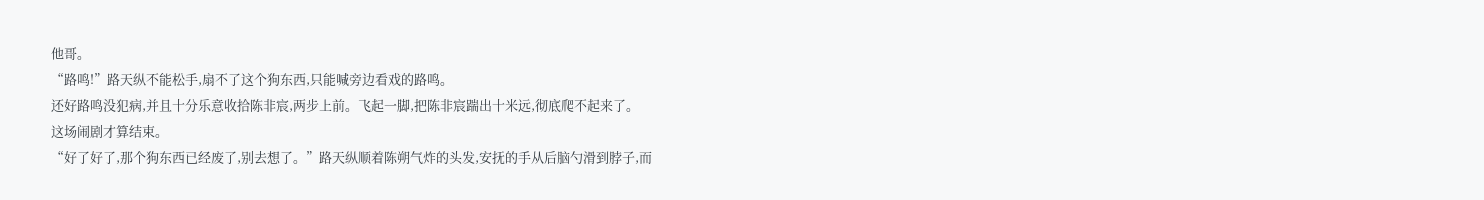他哥。
“路鸣!”路天纵不能松手,扇不了这个狗东西,只能喊旁边看戏的路鸣。
还好路鸣没犯病,并且十分乐意收拾陈非宸,两步上前。飞起一脚,把陈非宸踹出十米远,彻底爬不起来了。
这场闹剧才算结束。
“好了好了,那个狗东西已经废了,别去想了。”路天纵顺着陈朔气炸的头发,安抚的手从后脑勺滑到脖子,而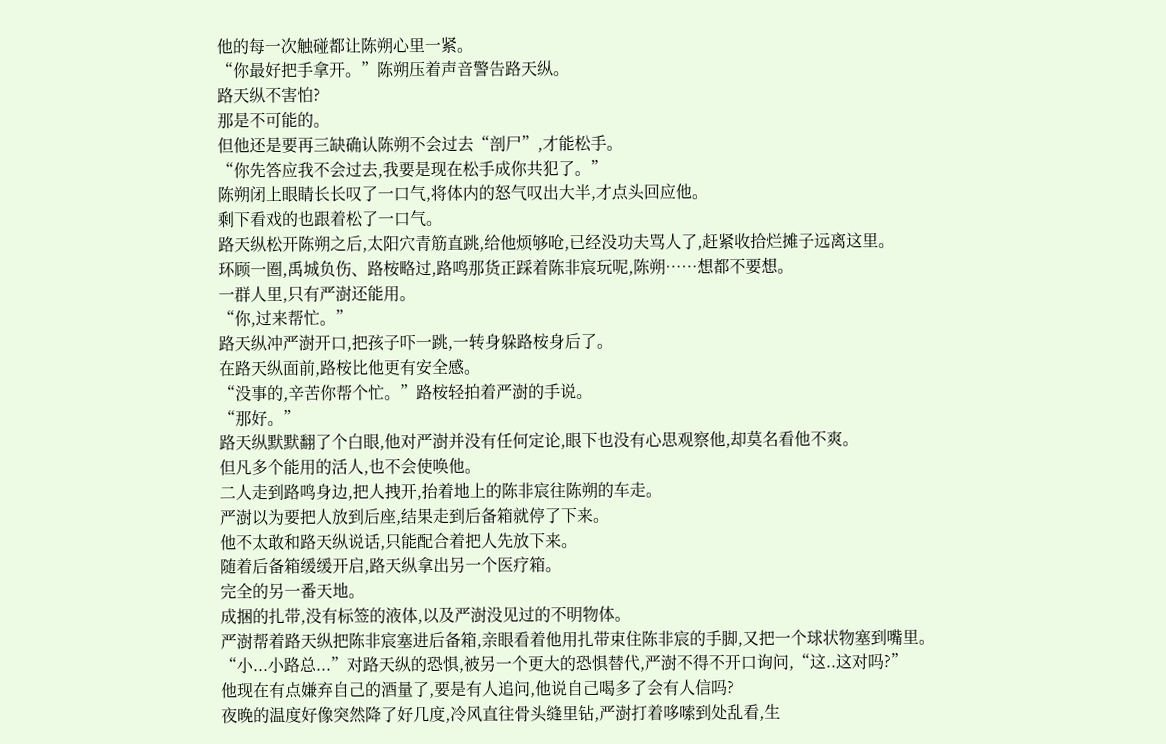他的每一次触碰都让陈朔心里一紧。
“你最好把手拿开。”陈朔压着声音警告路天纵。
路天纵不害怕?
那是不可能的。
但他还是要再三缺确认陈朔不会过去“剖尸”,才能松手。
“你先答应我不会过去,我要是现在松手成你共犯了。”
陈朔闭上眼睛长长叹了一口气,将体内的怒气叹出大半,才点头回应他。
剩下看戏的也跟着松了一口气。
路天纵松开陈朔之后,太阳穴青筋直跳,给他烦够呛,已经没功夫骂人了,赶紧收拾烂摊子远离这里。
环顾一圈,禹城负伤、路桉略过,路鸣那货正踩着陈非宸玩呢,陈朔……想都不要想。
一群人里,只有严澍还能用。
“你,过来帮忙。”
路天纵冲严澍开口,把孩子吓一跳,一转身躲路桉身后了。
在路天纵面前,路桉比他更有安全感。
“没事的,辛苦你帮个忙。”路桉轻拍着严澍的手说。
“那好。”
路天纵默默翻了个白眼,他对严澍并没有任何定论,眼下也没有心思观察他,却莫名看他不爽。
但凡多个能用的活人,也不会使唤他。
二人走到路鸣身边,把人拽开,抬着地上的陈非宸往陈朔的车走。
严澍以为要把人放到后座,结果走到后备箱就停了下来。
他不太敢和路天纵说话,只能配合着把人先放下来。
随着后备箱缓缓开启,路天纵拿出另一个医疗箱。
完全的另一番天地。
成捆的扎带,没有标签的液体,以及严澍没见过的不明物体。
严澍帮着路天纵把陈非宸塞进后备箱,亲眼看着他用扎带束住陈非宸的手脚,又把一个球状物塞到嘴里。
“小...小路总...”对路天纵的恐惧,被另一个更大的恐惧替代,严澍不得不开口询问,“这..这对吗?”
他现在有点嫌弃自己的酒量了,要是有人追问,他说自己喝多了会有人信吗?
夜晚的温度好像突然降了好几度,冷风直往骨头缝里钻,严澍打着哆嗦到处乱看,生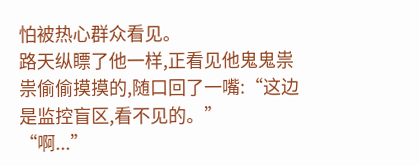怕被热心群众看见。
路天纵瞟了他一样,正看见他鬼鬼祟祟偷偷摸摸的,随口回了一嘴:“这边是监控盲区,看不见的。”
“啊...”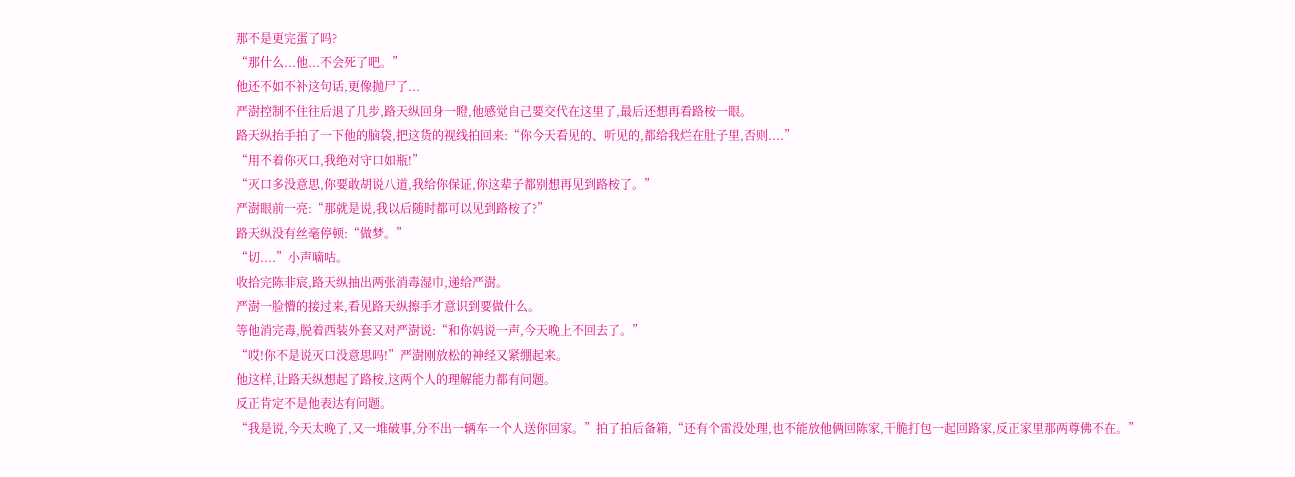那不是更完蛋了吗?
“那什么...他...不会死了吧。”
他还不如不补这句话,更像抛尸了...
严澍控制不住往后退了几步,路天纵回身一瞪,他感觉自己要交代在这里了,最后还想再看路桉一眼。
路天纵抬手拍了一下他的脑袋,把这货的视线拍回来:“你今天看见的、听见的,都给我烂在肚子里,否则....”
“用不着你灭口,我绝对守口如瓶!”
“灭口多没意思,你要敢胡说八道,我给你保证,你这辈子都别想再见到路桉了。”
严澍眼前一亮:“那就是说,我以后随时都可以见到路桉了?”
路天纵没有丝毫停顿:“做梦。”
“切....”小声嘀咕。
收拾完陈非宸,路天纵抽出两张消毒湿巾,递给严澍。
严澍一脸懵的接过来,看见路天纵擦手才意识到要做什么。
等他消完毒,脱着西装外套又对严澍说:“和你妈说一声,今天晚上不回去了。”
“哎!你不是说灭口没意思吗!”严澍刚放松的神经又紧绷起来。
他这样,让路天纵想起了路桉,这两个人的理解能力都有问题。
反正肯定不是他表达有问题。
“我是说,今天太晚了,又一堆破事,分不出一辆车一个人送你回家。”拍了拍后备箱,“还有个雷没处理,也不能放他俩回陈家,干脆打包一起回路家,反正家里那两尊佛不在。”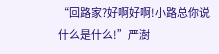“回路家?好啊好啊!小路总你说什么是什么!”严澍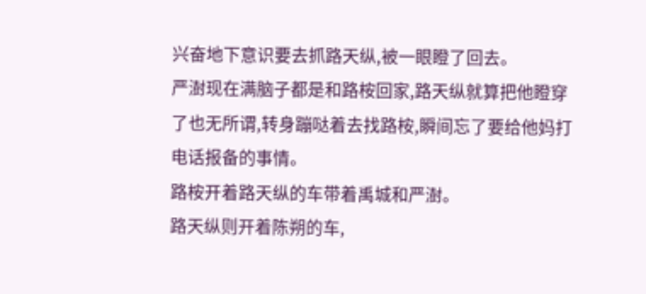兴奋地下意识要去抓路天纵,被一眼瞪了回去。
严澍现在满脑子都是和路桉回家,路天纵就算把他瞪穿了也无所谓,转身蹦哒着去找路桉,瞬间忘了要给他妈打电话报备的事情。
路桉开着路天纵的车带着禹城和严澍。
路天纵则开着陈朔的车,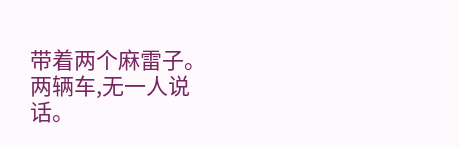带着两个麻雷子。
两辆车,无一人说话。